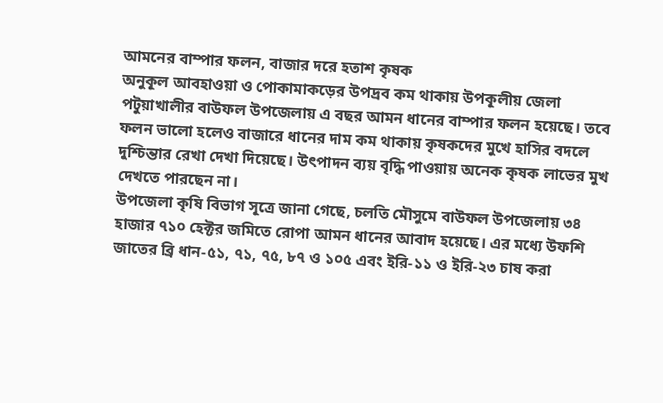আমনের বাম্পার ফলন, বাজার দরে হতাশ কৃষক
অনুকূল আবহাওয়া ও পোকামাকড়ের উপদ্রব কম থাকায় উপকূলীয় জেলা পটুয়াখালীর বাউফল উপজেলায় এ বছর আমন ধানের বাম্পার ফলন হয়েছে। তবে ফলন ভালো হলেও বাজারে ধানের দাম কম থাকায় কৃষকদের মুখে হাসির বদলে দুশ্চিন্তার রেখা দেখা দিয়েছে। উৎপাদন ব্যয় বৃদ্ধি পাওয়ায় অনেক কৃষক লাভের মুখ দেখতে পারছেন না।
উপজেলা কৃষি বিভাগ সূত্রে জানা গেছে, চলতি মৌসুমে বাউফল উপজেলায় ৩৪ হাজার ৭১০ হেক্টর জমিতে রোপা আমন ধানের আবাদ হয়েছে। এর মধ্যে উফশি জাতের ব্রি ধান-৫১, ৭১, ৭৫, ৮৭ ও ১০৫ এবং ইরি-১১ ও ইরি-২৩ চাষ করা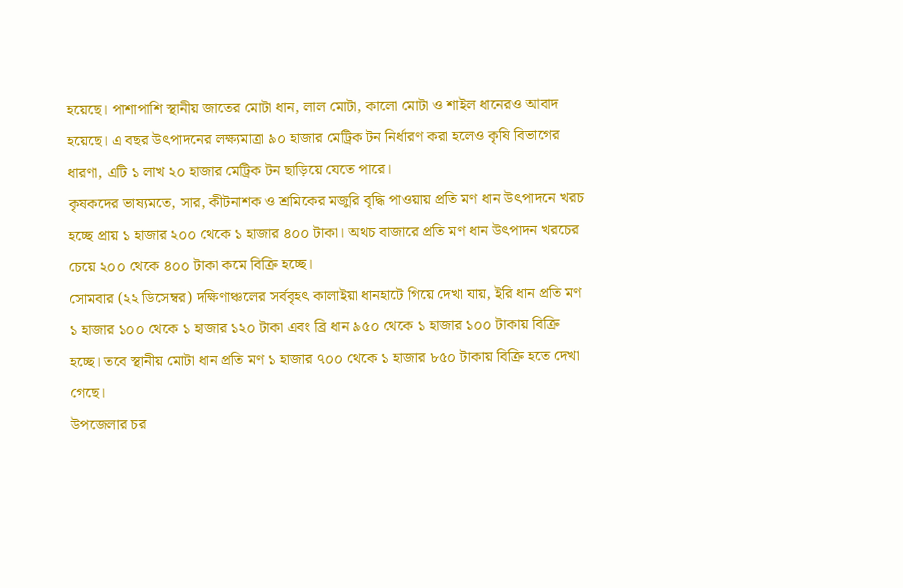হয়েছে। পাশাপাশি স্থানীয় জাতের মোটা ধান, লাল মোটা, কালো মোটা ও শাইল ধানেরও আবাদ হয়েছে। এ বছর উৎপাদনের লক্ষ্যমাত্রা ৯০ হাজার মেট্রিক টন নির্ধারণ করা হলেও কৃষি বিভাগের ধারণা, এটি ১ লাখ ২০ হাজার মেট্রিক টন ছাড়িয়ে যেতে পারে।
কৃষকদের ভাষ্যমতে, সার, কীটনাশক ও শ্রমিকের মজুরি বৃদ্ধি পাওয়ায় প্রতি মণ ধান উৎপাদনে খরচ হচ্ছে প্রায় ১ হাজার ২০০ থেকে ১ হাজার ৪০০ টাকা। অথচ বাজারে প্রতি মণ ধান উৎপাদন খরচের চেয়ে ২০০ থেকে ৪০০ টাকা কমে বিক্রি হচ্ছে।
সোমবার (২২ ডিসেম্বর) দক্ষিণাঞ্চলের সর্ববৃহৎ কালাইয়া ধানহাটে গিয়ে দেখা যায়, ইরি ধান প্রতি মণ ১ হাজার ১০০ থেকে ১ হাজার ১২০ টাকা এবং ব্রি ধান ৯৫০ থেকে ১ হাজার ১০০ টাকায় বিক্রি হচ্ছে। তবে স্থানীয় মোটা ধান প্রতি মণ ১ হাজার ৭০০ থেকে ১ হাজার ৮৫০ টাকায় বিক্রি হতে দেখা গেছে।
উপজেলার চর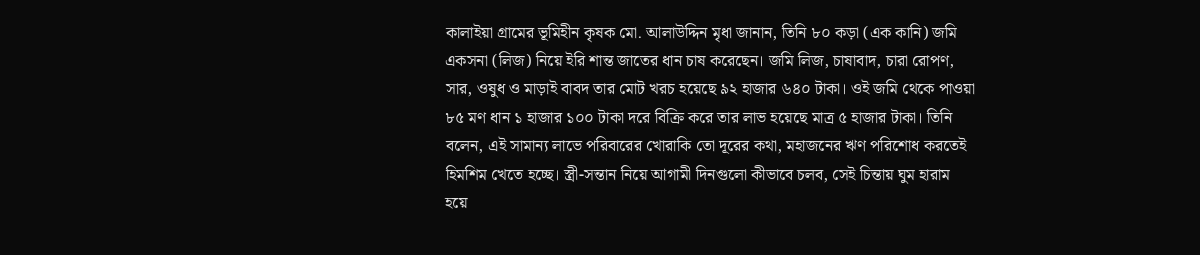কালাইয়া গ্রামের ভূমিহীন কৃষক মো. আলাউদ্দিন মৃধা জানান, তিনি ৮০ কড়া (এক কানি) জমি একসনা (লিজ) নিয়ে ইরি শান্ত জাতের ধান চাষ করেছেন। জমি লিজ, চাষাবাদ, চারা রোপণ, সার, ওষুধ ও মাড়াই বাবদ তার মোট খরচ হয়েছে ৯২ হাজার ৬৪০ টাকা। ওই জমি থেকে পাওয়া ৮৫ মণ ধান ১ হাজার ১০০ টাকা দরে বিক্রি করে তার লাভ হয়েছে মাত্র ৫ হাজার টাকা। তিনি বলেন, এই সামান্য লাভে পরিবারের খোরাকি তো দূরের কথা, মহাজনের ঋণ পরিশোধ করতেই হিমশিম খেতে হচ্ছে। স্ত্রী-সন্তান নিয়ে আগামী দিনগুলো কীভাবে চলব, সেই চিন্তায় ঘুম হারাম হয়ে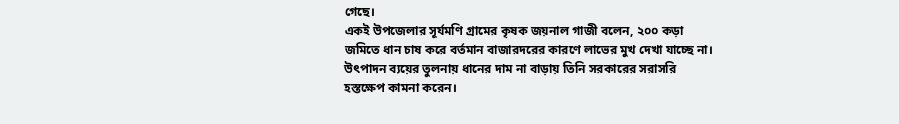গেছে।
একই উপজেলার সূর্যমণি গ্রামের কৃষক জয়নাল গাজী বলেন, ২০০ কড়া জমিতে ধান চাষ করে বর্তমান বাজারদরের কারণে লাভের মুখ দেখা যাচ্ছে না। উৎপাদন ব্যয়ের তুলনায় ধানের দাম না বাড়ায় তিনি সরকারের সরাসরি হস্তক্ষেপ কামনা করেন।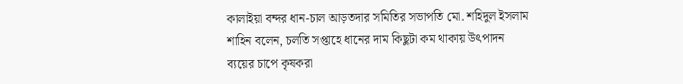কালাইয়া বন্দর ধান-চাল আড়তদার সমিতির সভাপতি মো. শহিদুল ইসলাম শাহিন বলেন, চলতি সপ্তাহে ধানের দাম কিছুটা কম থাকায় উৎপাদন ব্যয়ের চাপে কৃষকরা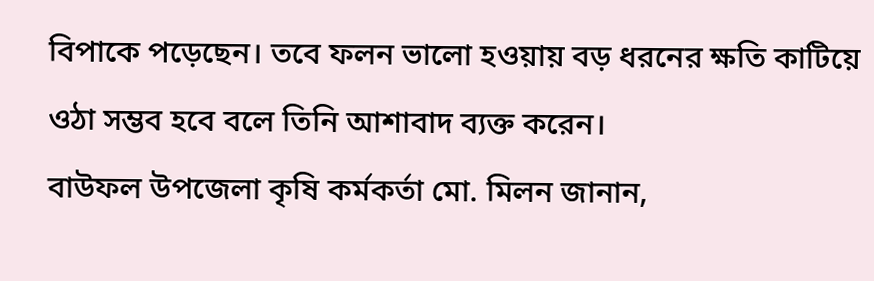বিপাকে পড়েছেন। তবে ফলন ভালো হওয়ায় বড় ধরনের ক্ষতি কাটিয়ে ওঠা সম্ভব হবে বলে তিনি আশাবাদ ব্যক্ত করেন।
বাউফল উপজেলা কৃষি কর্মকর্তা মো. মিলন জানান,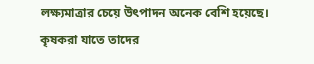লক্ষ্যমাত্রার চেয়ে উৎপাদন অনেক বেশি হয়েছে। কৃষকরা যাতে তাদের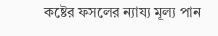কষ্টের ফসলের ন্যায্য মূল্য পান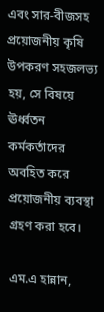এবং সার-বীজসহ প্রয়োজনীয় কৃষি উপকরণ সহজলভ্য হয়, সে বিষয়ে ঊর্ধ্বতন কর্মকর্তাদের অবহিত করে প্রয়োজনীয় ব্যবস্থা গ্রহণ করা হবে।

এম.এ হান্নান,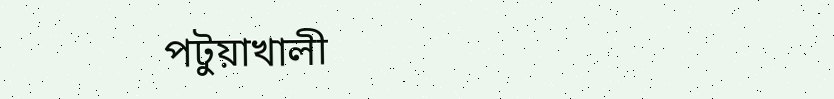পটুয়াখালী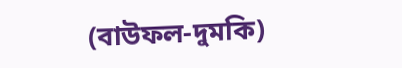(বাউফল-দুমকি)